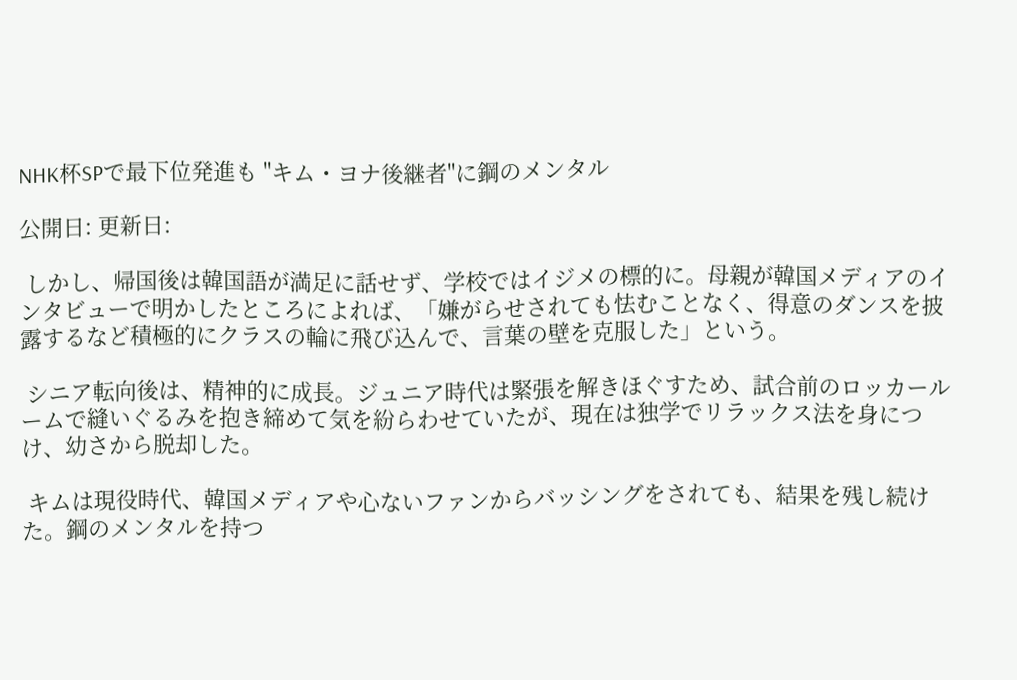NHK杯SPで最下位発進も "キム・ヨナ後継者"に鋼のメンタル

公開日: 更新日:

 しかし、帰国後は韓国語が満足に話せず、学校ではイジメの標的に。母親が韓国メディアのインタビューで明かしたところによれば、「嫌がらせされても怯むことなく、得意のダンスを披露するなど積極的にクラスの輪に飛び込んで、言葉の壁を克服した」という。

 シニア転向後は、精神的に成長。ジュニア時代は緊張を解きほぐすため、試合前のロッカールームで縫いぐるみを抱き締めて気を紛らわせていたが、現在は独学でリラックス法を身につけ、幼さから脱却した。

 キムは現役時代、韓国メディアや心ないファンからバッシングをされても、結果を残し続けた。鋼のメンタルを持つ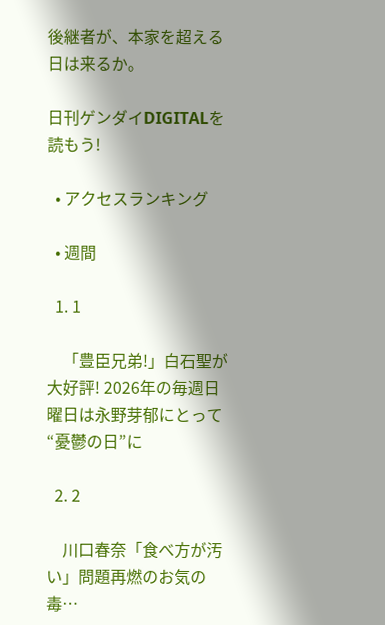後継者が、本家を超える日は来るか。

日刊ゲンダイDIGITALを読もう!

  • アクセスランキング

  • 週間

  1. 1

    「豊臣兄弟!」白石聖が大好評! 2026年の毎週日曜日は永野芽郁にとって“憂鬱の日”に

  2. 2

    川口春奈「食べ方が汚い」問題再燃のお気の毒…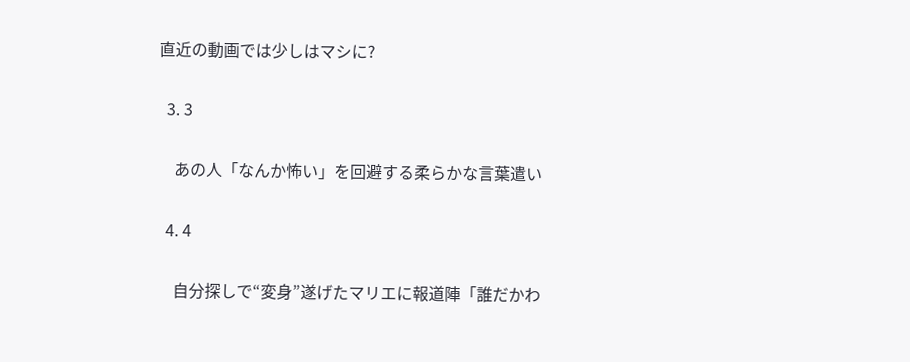直近の動画では少しはマシに?

  3. 3

    あの人「なんか怖い」を回避する柔らかな言葉遣い

  4. 4

    自分探しで“変身”遂げたマリエに報道陣「誰だかわ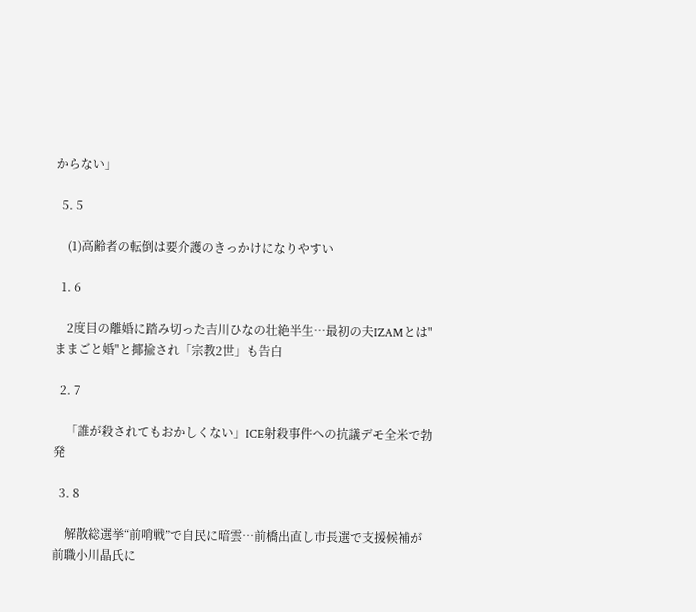からない」

  5. 5

    (1)高齢者の転倒は要介護のきっかけになりやすい

  1. 6

    2度目の離婚に踏み切った吉川ひなの壮絶半生…最初の夫IZAMとは"ままごと婚"と揶揄され「宗教2世」も告白

  2. 7

    「誰が殺されてもおかしくない」ICE射殺事件への抗議デモ全米で勃発

  3. 8

    解散総選挙“前哨戦”で自民に暗雲…前橋出直し市長選で支援候補が前職小川晶氏に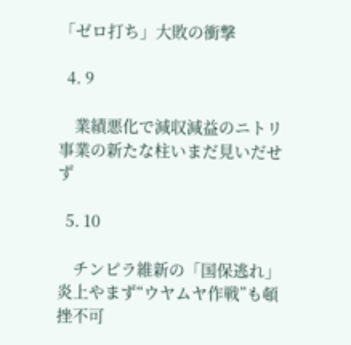「ゼロ打ち」大敗の衝撃

  4. 9

    業績悪化で減収減益のニトリ 事業の新たな柱いまだ見いだせず

  5. 10

    チンピラ維新の「国保逃れ」炎上やまず“ウヤムヤ作戦”も頓挫不可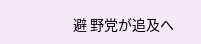避 野党が追及へ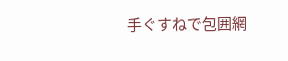手ぐすねで包囲網